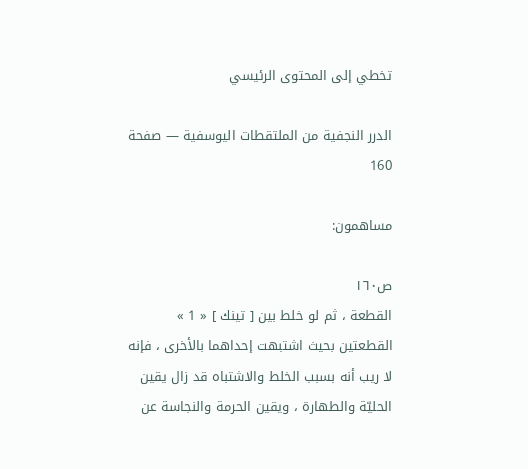تخطي إلى المحتوى الرئيسي

الدرر النجفية من الملتقطات اليوسفية — صفحة 160

مساهمون:

ص١٦٠
القطعة ، ثم لو خلط بين [ تينك ] « 1 » القطعتين بحيث اشتبهت إحداهما بالأخرى ، فإنه لا ريب أنه بسبب الخلط والاشتباه قد زال يقين الحليّة والطهارة ، ويقين الحرمة والنجاسة عن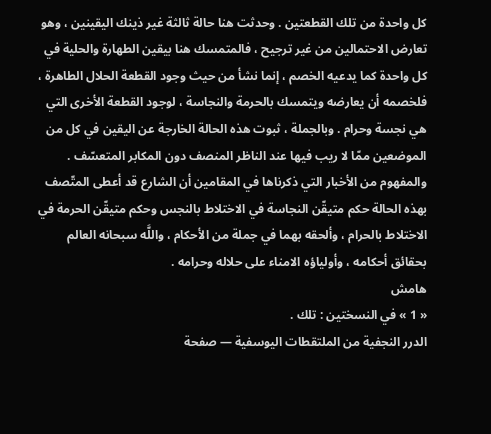كل واحدة من تلك القطعتين . وحدثت هنا حالة ثالثة غير ذينك اليقينين ، وهو تعارض الاحتمالين من غير ترجيح ، فالمتمسك هنا بيقين الطهارة والحلية في كل واحدة كما يدعيه الخصم ، إنما نشأ من حيث وجود القطعة الحلال الطاهرة ، فلخصمه أن يعارضه ويتمسك بالحرمة والنجاسة ، لوجود القطعة الأخرى التي هي نجسة وحرام . وبالجملة ، ثبوت هذه الحالة الخارجة عن اليقين في كل من الموضعين ممّا لا ريب فيها عند الناظر المنصف دون المكابر المتعسّف . والمفهوم من الأخبار التي ذكرناها في المقامين أن الشارع قد أعطى المتّصف بهذه الحالة حكم متيقّن النجاسة في الاختلاط بالنجس وحكم متيقّن الحرمة في الاختلاط بالحرام ، وألحقه بهما في جملة من الأحكام ، واللَّه سبحانه العالم بحقائق أحكامه ، وأولياؤه الامناء على حلاله وحرامه .
هامش
« 1 » في النسختين : تلك .
الدرر النجفية من الملتقطات اليوسفية — صفحة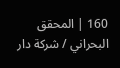160 | المحقق البحراني / شركة دار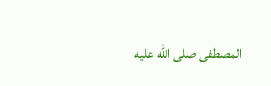المصطفى صلى الله عليه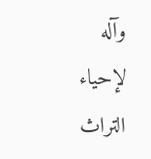وآله لإحياء التراث